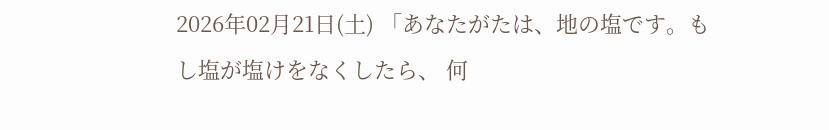2026年02月21日(土) 「あなたがたは、地の塩です。もし塩が塩けをなくしたら、 何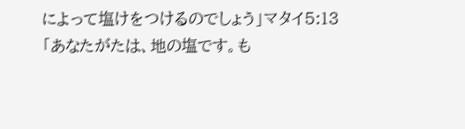によって塩けをつけるのでしょう」マタイ5:13
「あなたがたは、地の塩です。も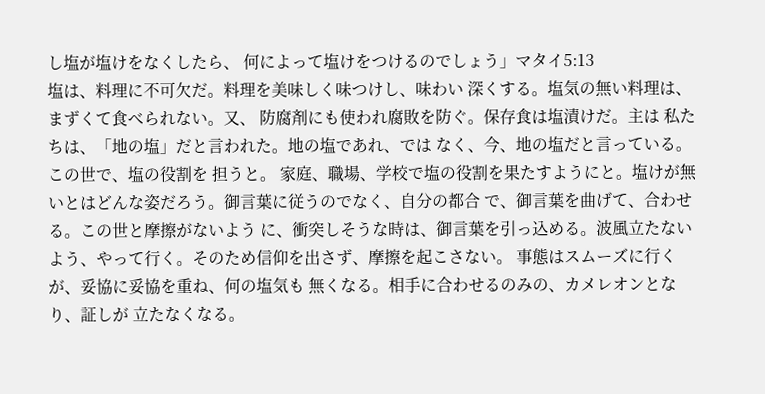し塩が塩けをなくしたら、 何によって塩けをつけるのでしょう」マタイ5:13
塩は、料理に不可欠だ。料理を美味しく味つけし、味わい 深くする。塩気の無い料理は、まずくて食べられない。又、 防腐剤にも使われ腐敗を防ぐ。保存食は塩漬けだ。主は 私たちは、「地の塩」だと言われた。地の塩であれ、では なく、今、地の塩だと言っている。この世で、塩の役割を 担うと。 家庭、職場、学校で塩の役割を果たすようにと。塩けが無 いとはどんな姿だろう。御言葉に従うのでなく、自分の都合 で、御言葉を曲げて、合わせる。この世と摩擦がないよう に、衝突しそうな時は、御言葉を引っ込める。波風立たない よう、やって行く。そのため信仰を出さず、摩擦を起こさない。 事態はスムーズに行くが、妥協に妥協を重ね、何の塩気も 無くなる。相手に合わせるのみの、カメレオンとなり、証しが 立たなくなる。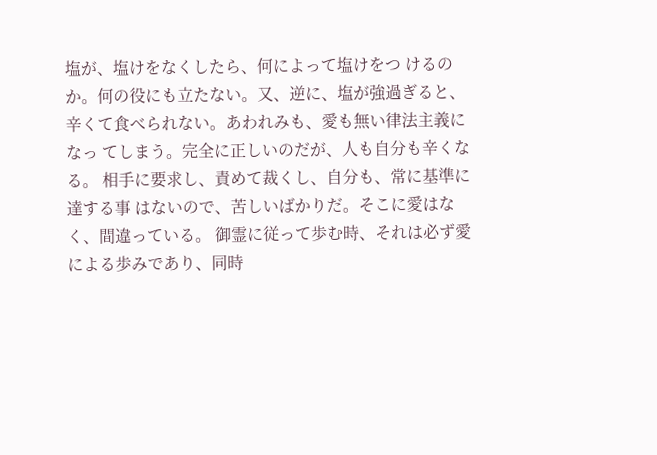塩が、塩けをなくしたら、何によって塩けをつ けるのか。何の役にも立たない。又、逆に、塩が強過ぎると、 辛くて食べられない。あわれみも、愛も無い律法主義になっ てしまう。完全に正しいのだが、人も自分も辛くなる。 相手に要求し、責めて裁くし、自分も、常に基準に達する事 はないので、苦しいばかりだ。そこに愛はなく、間違っている。 御霊に従って歩む時、それは必ず愛による歩みであり、同時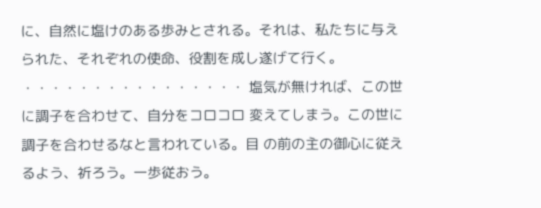に、自然に塩けのある歩みとされる。それは、私たちに与え られた、それぞれの使命、役割を成し遂げて行く。 ・・・・・・・・・・・・・・・・ 塩気が無ければ、この世に調子を合わせて、自分をコロコロ 変えてしまう。この世に調子を合わせるなと言われている。目 の前の主の御心に従えるよう、祈ろう。一歩従おう。